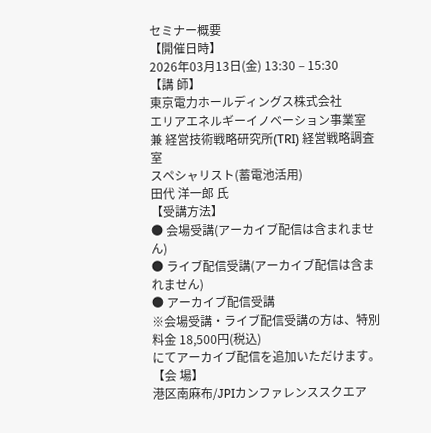セミナー概要
【開催日時】
2026年03月13日(金) 13:30 – 15:30
【講 師】
東京電力ホールディングス株式会社
エリアエネルギーイノベーション事業室 兼 経営技術戦略研究所(TRI) 経営戦略調査室
スペシャリスト(蓄電池活用)
田代 洋一郎 氏
【受講方法】
● 会場受講(アーカイブ配信は含まれません)
● ライブ配信受講(アーカイブ配信は含まれません)
● アーカイブ配信受講
※会場受講・ライブ配信受講の方は、特別料金 18,500円(税込)
にてアーカイブ配信を追加いただけます。
【会 場】
港区南麻布/JPIカンファレンススクエア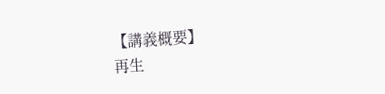【講義概要】
再生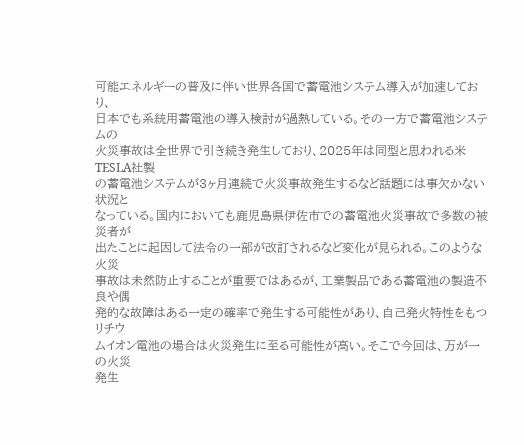可能エネルギーの普及に伴い世界各国で蓄電池システム導入が加速しており、
日本でも系統用蓄電池の導入検討が過熱している。その一方で蓄電池システムの
火災事故は全世界で引き続き発生しており、2025年は同型と思われる米TESLA社製
の蓄電池システムが3ヶ月連続で火災事故発生するなど話題には事欠かない状況と
なっている。国内においても鹿児島県伊佐市での蓄電池火災事故で多数の被災者が
出たことに起因して法令の一部が改訂されるなど変化が見られる。このような火災
事故は未然防止することが重要ではあるが、工業製品である蓄電池の製造不良や偶
発的な故障はある一定の確率で発生する可能性があり、自己発火特性をもつリチウ
ムイオン電池の場合は火災発生に至る可能性が高い。そこで今回は、万が一の火災
発生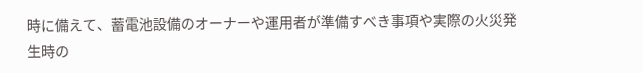時に備えて、蓄電池設備のオーナーや運用者が準備すべき事項や実際の火災発
生時の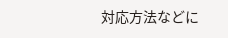対応方法などに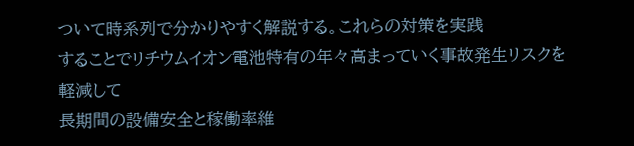ついて時系列で分かりやすく解説する。これらの対策を実践
することでリチウムイオン電池特有の年々高まっていく事故発生リスクを軽減して
長期間の設備安全と稼働率維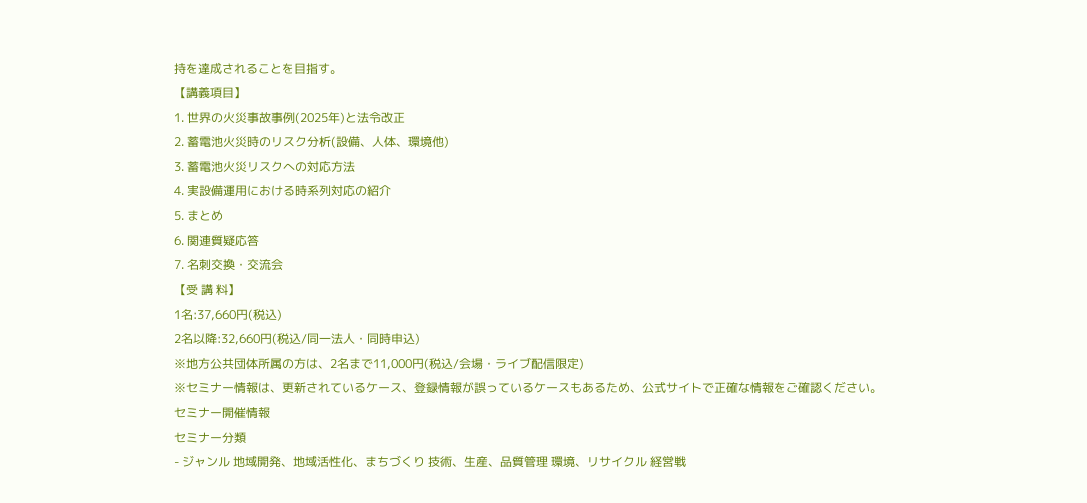持を達成されることを目指す。
【講義項目】
1. 世界の火災事故事例(2025年)と法令改正
2. 蓄電池火災時のリスク分析(設備、人体、環境他)
3. 蓄電池火災リスクへの対応方法
4. 実設備運用における時系列対応の紹介
5. まとめ
6. 関連質疑応答
7. 名刺交換・交流会
【受 講 料】
1名:37,660円(税込)
2名以降:32,660円(税込/同一法人・同時申込)
※地方公共団体所属の方は、2名まで11,000円(税込/会場・ライブ配信限定)
※セミナー情報は、更新されているケース、登録情報が誤っているケースもあるため、公式サイトで正確な情報をご確認ください。
セミナー開催情報
セミナー分類
- ジャンル 地域開発、地域活性化、まちづくり 技術、生産、品質管理 環境、リサイクル 経営戦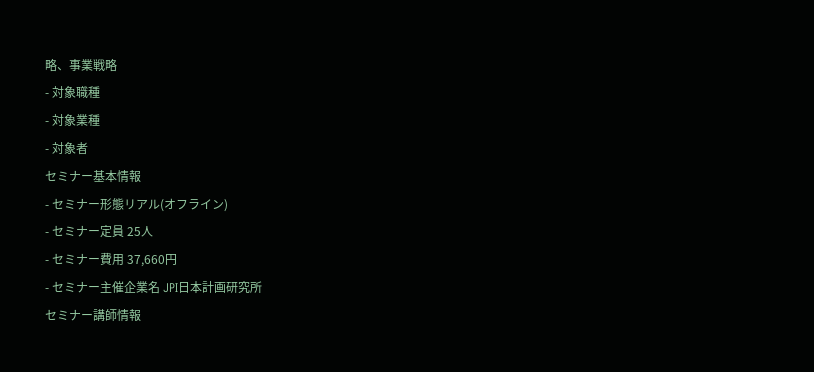略、事業戦略
- 対象職種
- 対象業種
- 対象者
セミナー基本情報
- セミナー形態リアル(オフライン)
- セミナー定員 25人
- セミナー費用 37,660円
- セミナー主催企業名 JPI日本計画研究所
セミナー講師情報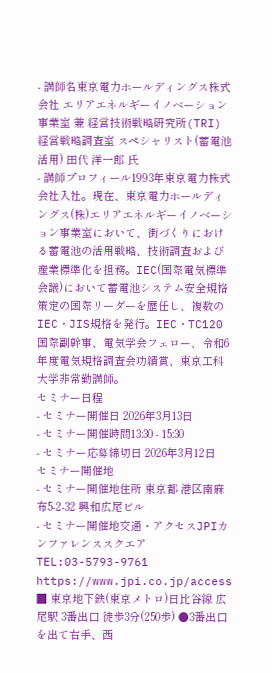- 講師名東京電力ホールディングス株式会社 エリアエネルギーイノベーション事業室 兼 経営技術戦略研究所(TRI) 経営戦略調査室 スペシャリスト(蓄電池活用) 田代 洋一郎 氏
- 講師プロフィール1993年東京電力株式会社入社。現在、東京電力ホールディングス(株)エリアエネルギーイノベーション事業室において、街づくりにおける蓄電池の活用戦略、技術調査および産業標準化を担務。IEC(国際電気標準会議)において蓄電池システム安全規格策定の国際リーダーを歴任し、複数のIEC・JIS規格を発行。IEC・TC120国際副幹事、電気学会フェロー、令和6年度電気規格調査会功績賞、東京工科大学非常勤講師。
セミナー日程
- セミナー開催日 2026年3月13日
- セミナー開催時間13:30 - 15:30
- セミナー応募締切日 2026年3月12日
セミナー開催地
- セミナー開催地住所 東京都 港区南麻布5-2-32 興和広尾ビル
- セミナー開催地交通・アクセスJPIカンファレンススクエア TEL:03-5793-9761 https://www.jpi.co.jp/access ■ 東京地下鉄(東京メトロ)日比谷線 広尾駅 3番出口 徒歩3分(250歩) ●3番出口を出て右手、西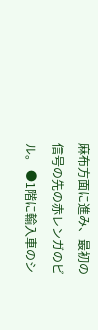麻布方面に進み、最初の信号の先の赤レンガのビル。 ●1階に輸入車のシ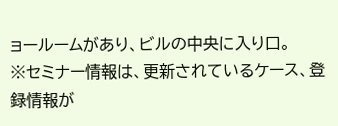ョールームがあり、ビルの中央に入り口。
※セミナー情報は、更新されているケース、登録情報が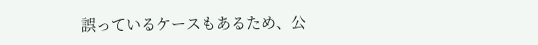誤っているケースもあるため、公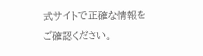式サイトで正確な情報をご確認ください。